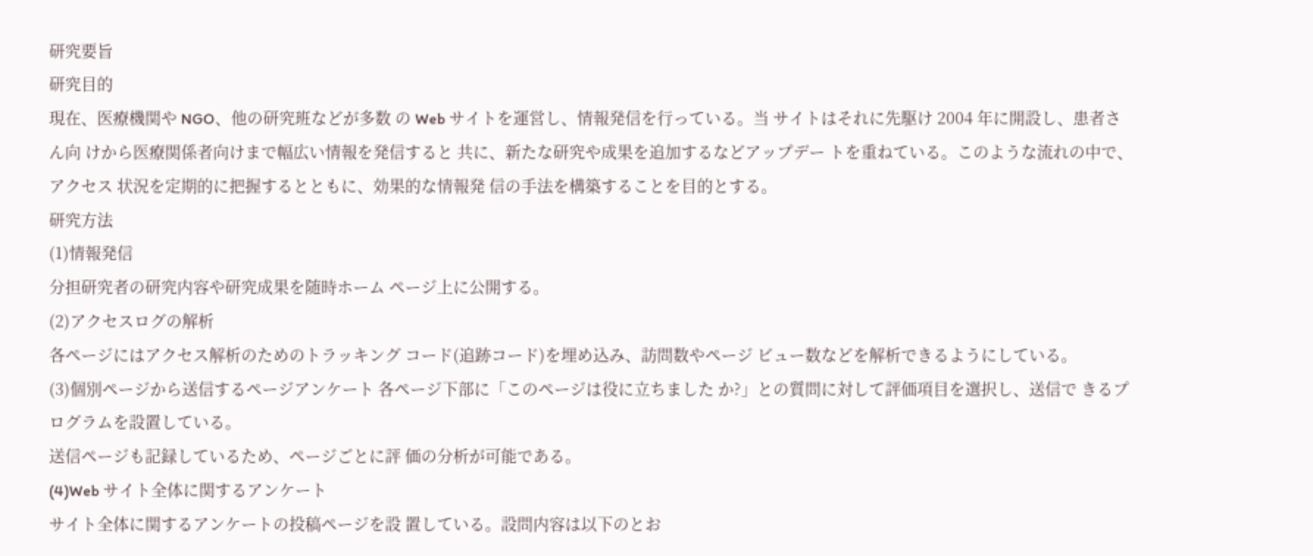研究要旨
研究目的
現在、医療機関や NGO、他の研究班などが多数 の Web サイトを運営し、情報発信を行っている。当 サイトはそれに先駆け 2004 年に開設し、患者さん向 けから医療関係者向けまで幅広い情報を発信すると 共に、新たな研究や成果を追加するなどアップデー トを重ねている。このような流れの中で、アクセス 状況を定期的に把握するとともに、効果的な情報発 信の手法を構築することを目的とする。
研究方法
(1)情報発信
分担研究者の研究内容や研究成果を随時ホーム ページ上に公開する。
(2)アクセスログの解析
各ページにはアクセス解析のためのトラッキング コード(追跡コード)を埋め込み、訪問数やページ ビュー数などを解析できるようにしている。
(3)個別ページから送信するページアンケート 各ページ下部に「このページは役に立ちました か?」との質問に対して評価項目を選択し、送信で きるプログラムを設置している。
送信ページも記録しているため、ページごとに評 価の分析が可能である。
(4)Web サイト全体に関するアンケート
サイト全体に関するアンケートの投稿ページを設 置している。設問内容は以下のとお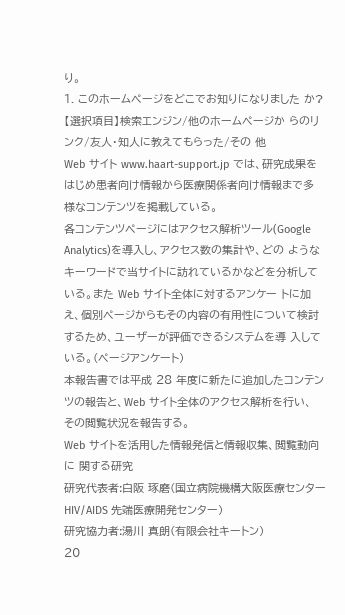り。
1. このホームページをどこでお知りになりました か?
【選択項目】検索エンジン/他のホームページか らのリンク/友人・知人に教えてもらった/その 他
Web サイト www.haart-support.jp では、研究成果をはじめ患者向け情報から医療関係者向け情報まで多 様なコンテンツを掲載している。
各コンテンツページにはアクセス解析ツール(Google Analytics)を導入し、アクセス数の集計や、どの ようなキーワードで当サイトに訪れているかなどを分析している。また Web サイト全体に対するアンケー トに加え、個別ページからもその内容の有用性について検討するため、ユーザーが評価できるシステムを導 入している。(ページアンケート)
本報告書では平成 28 年度に新たに追加したコンテンツの報告と、Web サイト全体のアクセス解析を行い、
その閲覧状況を報告する。
Web サイトを活用した情報発信と情報収集、閲覧動向に 関する研究
研究代表者:白阪 琢磨(国立病院機構大阪医療センター HIV/AIDS 先端医療開発センター)
研究協力者:湯川 真朗(有限会社キートン)
20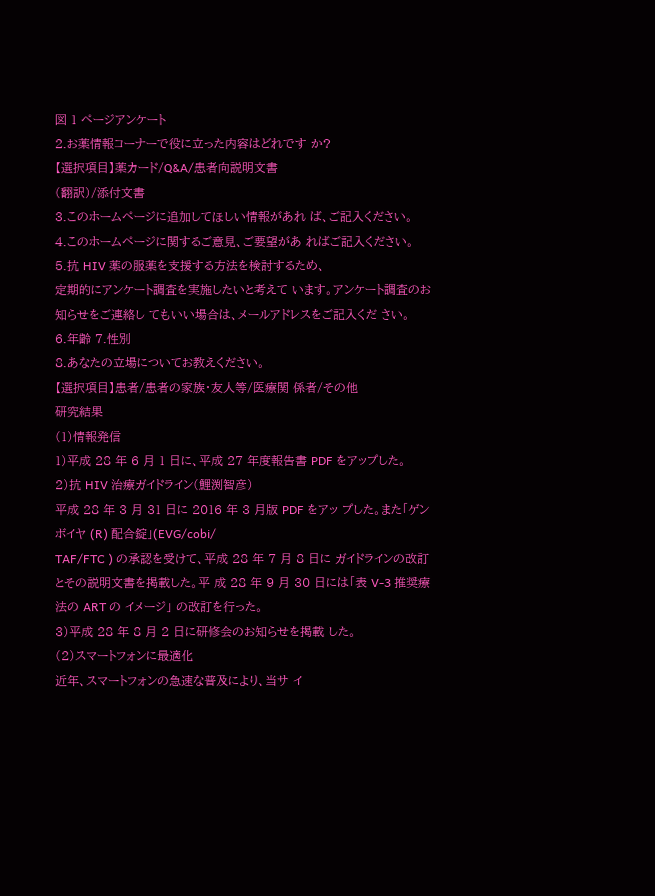図 1 ページアンケート
2.お薬情報コーナーで役に立った内容はどれです か?
【選択項目】薬カード/Q&A/患者向説明文書
(翻訳)/添付文書
3.このホームページに追加してほしい情報があれ ば、ご記入ください。
4.このホームページに関するご意見、ご要望があ ればご記入ください。
5.抗 HIV 薬の服薬を支援する方法を検討するため、
定期的にアンケート調査を実施したいと考えて います。アンケート調査のお知らせをご連絡し てもいい場合は、メールアドレスをご記入くだ さい。
6.年齢 7.性別
8.あなたの立場についてお教えください。
【選択項目】患者/患者の家族・友人等/医療関 係者/その他
研究結果
(1)情報発信
1)平成 28 年 6 月 1 日に、平成 27 年度報告書 PDF をアップした。
2)抗 HIV 治療ガイドライン(鯉渕智彦)
平成 28 年 3 月 31 日に 2016 年 3 月版 PDF をアッ プした。また「ゲンボイヤ (R) 配合錠」(EVG/cobi/
TAF/FTC ) の承認を受けて、平成 28 年 7 月 8 日に ガイドラインの改訂とその説明文書を掲載した。平 成 28 年 9 月 30 日には「表 V-3 推奨療法の ART の イメージ」 の改訂を行った。
3)平成 28 年 8 月 2 日に研修会のお知らせを掲載 した。
(2)スマートフォンに最適化
近年、スマートフォンの急速な普及により、当サ イ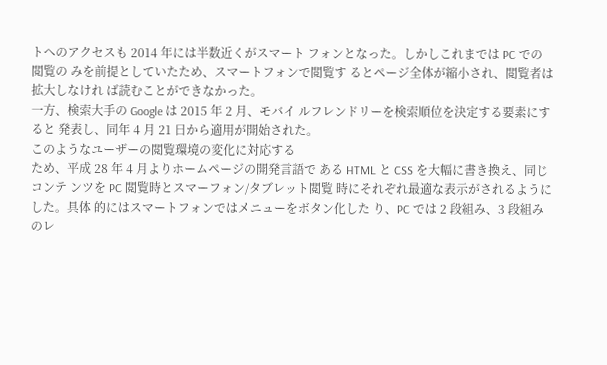トへのアクセスも 2014 年には半数近くがスマート フォンとなった。しかしこれまでは PC での閲覧の みを前提としていたため、スマートフォンで閲覧す るとページ全体が縮小され、閲覧者は拡大しなけれ ば読むことができなかった。
一方、検索大手の Google は 2015 年 2 月、モバイ ルフレンドリーを検索順位を決定する要素にすると 発表し、同年 4 月 21 日から適用が開始された。
このようなユーザーの閲覧環境の変化に対応する
ため、平成 28 年 4 月よりホームページの開発言語で ある HTML と CSS を大幅に書き換え、同じコンテ ンツを PC 閲覧時とスマーフォン/タブレット閲覧 時にそれぞれ最適な表示がされるようにした。具体 的にはスマートフォンではメニューをボタン化した り、PC では 2 段組み、3 段組みのレ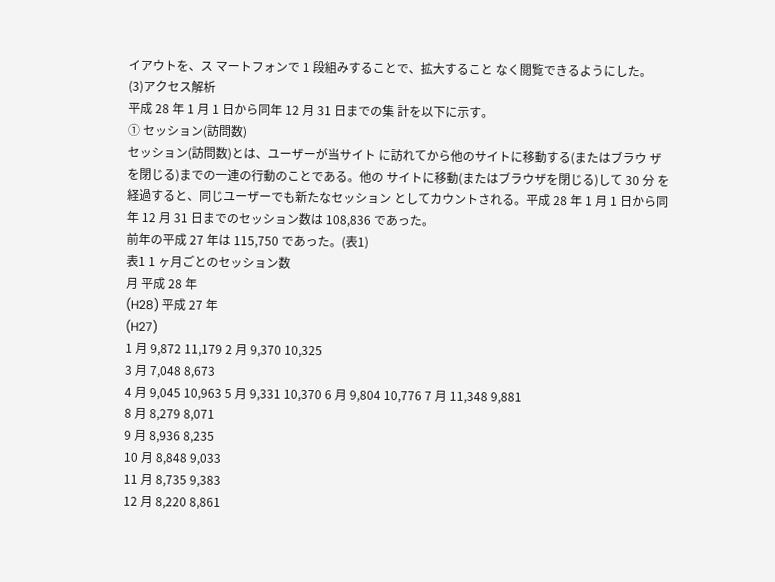イアウトを、ス マートフォンで 1 段組みすることで、拡大すること なく閲覧できるようにした。
(3)アクセス解析
平成 28 年 1 月 1 日から同年 12 月 31 日までの集 計を以下に示す。
① セッション(訪問数)
セッション(訪問数)とは、ユーザーが当サイト に訪れてから他のサイトに移動する(またはブラウ ザを閉じる)までの一連の行動のことである。他の サイトに移動(またはブラウザを閉じる)して 30 分 を経過すると、同じユーザーでも新たなセッション としてカウントされる。平成 28 年 1 月 1 日から同年 12 月 31 日までのセッション数は 108,836 であった。
前年の平成 27 年は 115,750 であった。(表1)
表1 1 ヶ月ごとのセッション数
月 平成 28 年
(H28) 平成 27 年
(H27)
1 月 9,872 11,179 2 月 9,370 10,325
3 月 7,048 8,673
4 月 9,045 10,963 5 月 9,331 10,370 6 月 9,804 10,776 7 月 11,348 9,881
8 月 8,279 8,071
9 月 8,936 8,235
10 月 8,848 9,033
11 月 8,735 9,383
12 月 8,220 8,861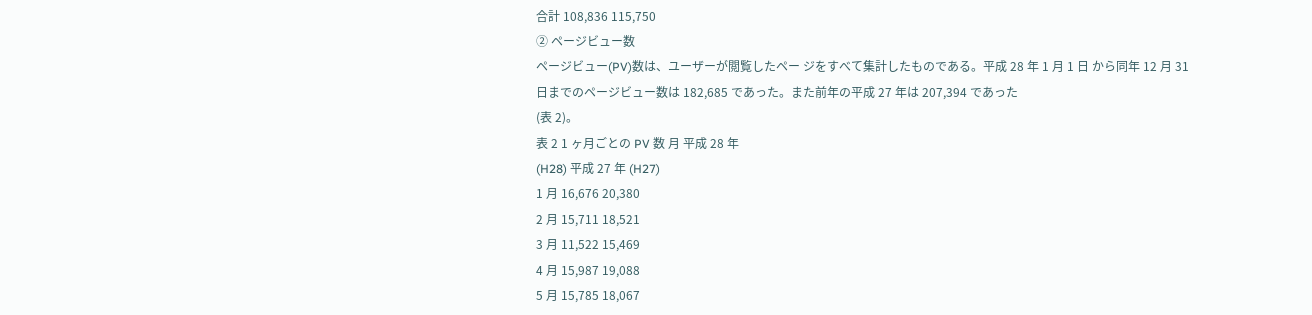合計 108,836 115,750
② ページビュー数
ページビュー(PV)数は、ユーザーが閲覧したペー ジをすべて集計したものである。平成 28 年 1 月 1 日 から同年 12 月 31 日までのページビュー数は 182,685 であった。また前年の平成 27 年は 207,394 であった
(表 2)。
表 2 1 ヶ月ごとの PV 数 月 平成 28 年
(H28) 平成 27 年 (H27)
1 月 16,676 20,380
2 月 15,711 18,521
3 月 11,522 15,469
4 月 15,987 19,088
5 月 15,785 18,067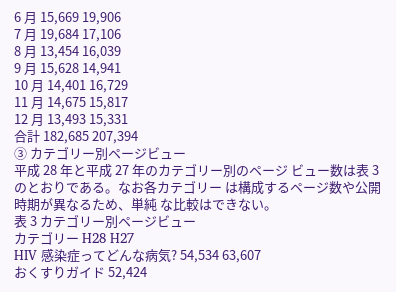6 月 15,669 19,906
7 月 19,684 17,106
8 月 13,454 16,039
9 月 15,628 14,941
10 月 14,401 16,729
11 月 14,675 15,817
12 月 13,493 15,331
合計 182,685 207,394
③ カテゴリー別ページビュー
平成 28 年と平成 27 年のカテゴリー別のページ ビュー数は表 3 のとおりである。なお各カテゴリー は構成するページ数や公開時期が異なるため、単純 な比較はできない。
表 3 カテゴリー別ページビュー
カテゴリー H28 H27
HIV 感染症ってどんな病気? 54,534 63,607
おくすりガイド 52,424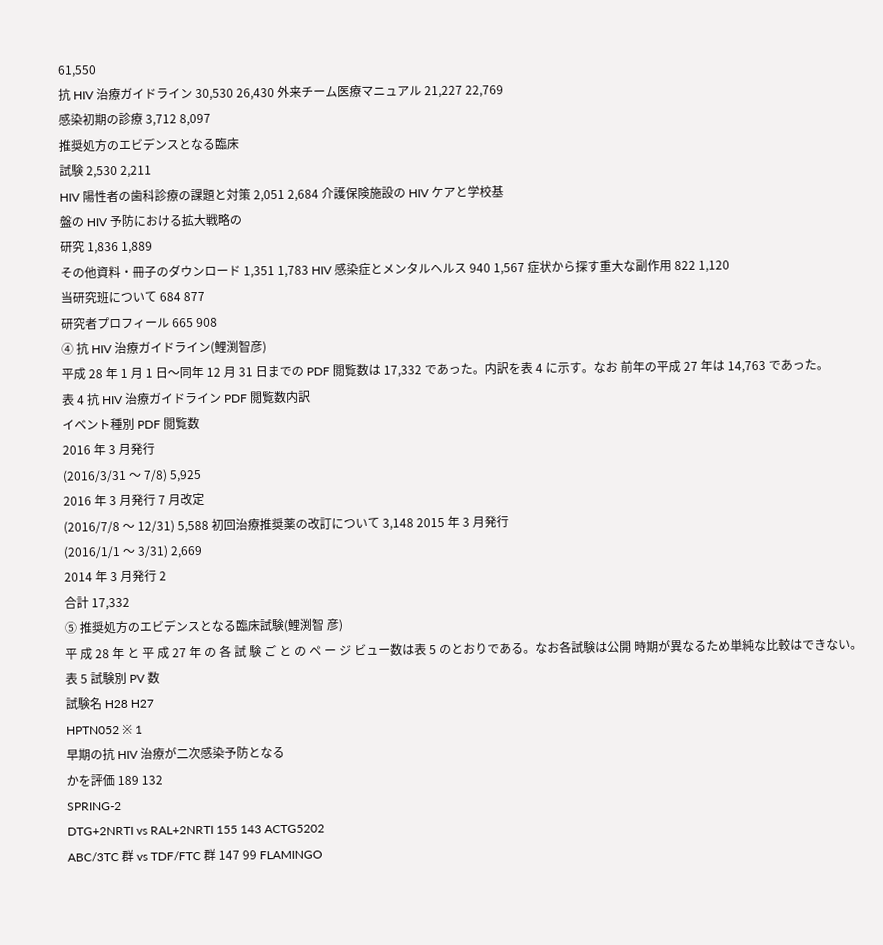61,550
抗 HIV 治療ガイドライン 30,530 26,430 外来チーム医療マニュアル 21,227 22,769
感染初期の診療 3,712 8,097
推奨処方のエビデンスとなる臨床
試験 2,530 2,211
HIV 陽性者の歯科診療の課題と対策 2,051 2,684 介護保険施設の HIV ケアと学校基
盤の HIV 予防における拡大戦略の
研究 1,836 1,889
その他資料・冊子のダウンロード 1,351 1,783 HIV 感染症とメンタルヘルス 940 1,567 症状から探す重大な副作用 822 1,120
当研究班について 684 877
研究者プロフィール 665 908
④ 抗 HIV 治療ガイドライン(鯉渕智彦)
平成 28 年 1 月 1 日〜同年 12 月 31 日までの PDF 閲覧数は 17,332 であった。内訳を表 4 に示す。なお 前年の平成 27 年は 14,763 であった。
表 4 抗 HIV 治療ガイドライン PDF 閲覧数内訳
イベント種別 PDF 閲覧数
2016 年 3 月発行
(2016/3/31 〜 7/8) 5,925
2016 年 3 月発行 7 月改定
(2016/7/8 〜 12/31) 5,588 初回治療推奨薬の改訂について 3,148 2015 年 3 月発行
(2016/1/1 〜 3/31) 2,669
2014 年 3 月発行 2
合計 17,332
⑤ 推奨処方のエビデンスとなる臨床試験(鯉渕智 彦)
平 成 28 年 と 平 成 27 年 の 各 試 験 ご と の ペ ー ジ ビュー数は表 5 のとおりである。なお各試験は公開 時期が異なるため単純な比較はできない。
表 5 試験別 PV 数
試験名 H28 H27
HPTN052 ※ 1
早期の抗 HIV 治療が二次感染予防となる
かを評価 189 132
SPRING-2
DTG+2NRTI vs RAL+2NRTI 155 143 ACTG5202
ABC/3TC 群 vs TDF/FTC 群 147 99 FLAMINGO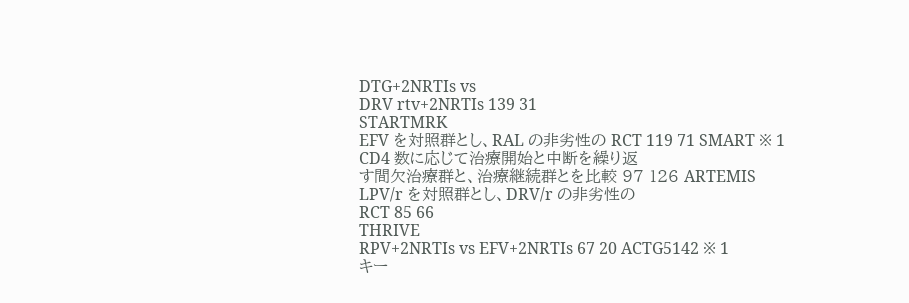DTG+2NRTIs vs
DRV rtv+2NRTIs 139 31
STARTMRK
EFV を対照群とし、RAL の非劣性の RCT 119 71 SMART ※ 1
CD4 数に応じて治療開始と中断を繰り返
す間欠治療群と、治療継続群とを比較 97 126 ARTEMIS
LPV/r を対照群とし、DRV/r の非劣性の
RCT 85 66
THRIVE
RPV+2NRTIs vs EFV+2NRTIs 67 20 ACTG5142 ※ 1
キー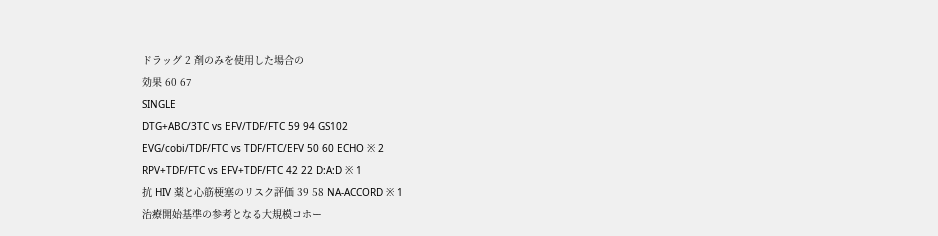ドラッグ 2 剤のみを使用した場合の
効果 60 67
SINGLE
DTG+ABC/3TC vs EFV/TDF/FTC 59 94 GS102
EVG/cobi/TDF/FTC vs TDF/FTC/EFV 50 60 ECHO ※ 2
RPV+TDF/FTC vs EFV+TDF/FTC 42 22 D:A:D ※ 1
抗 HIV 薬と心筋梗塞のリスク評価 39 58 NA-ACCORD ※ 1
治療開始基準の参考となる大規模コホー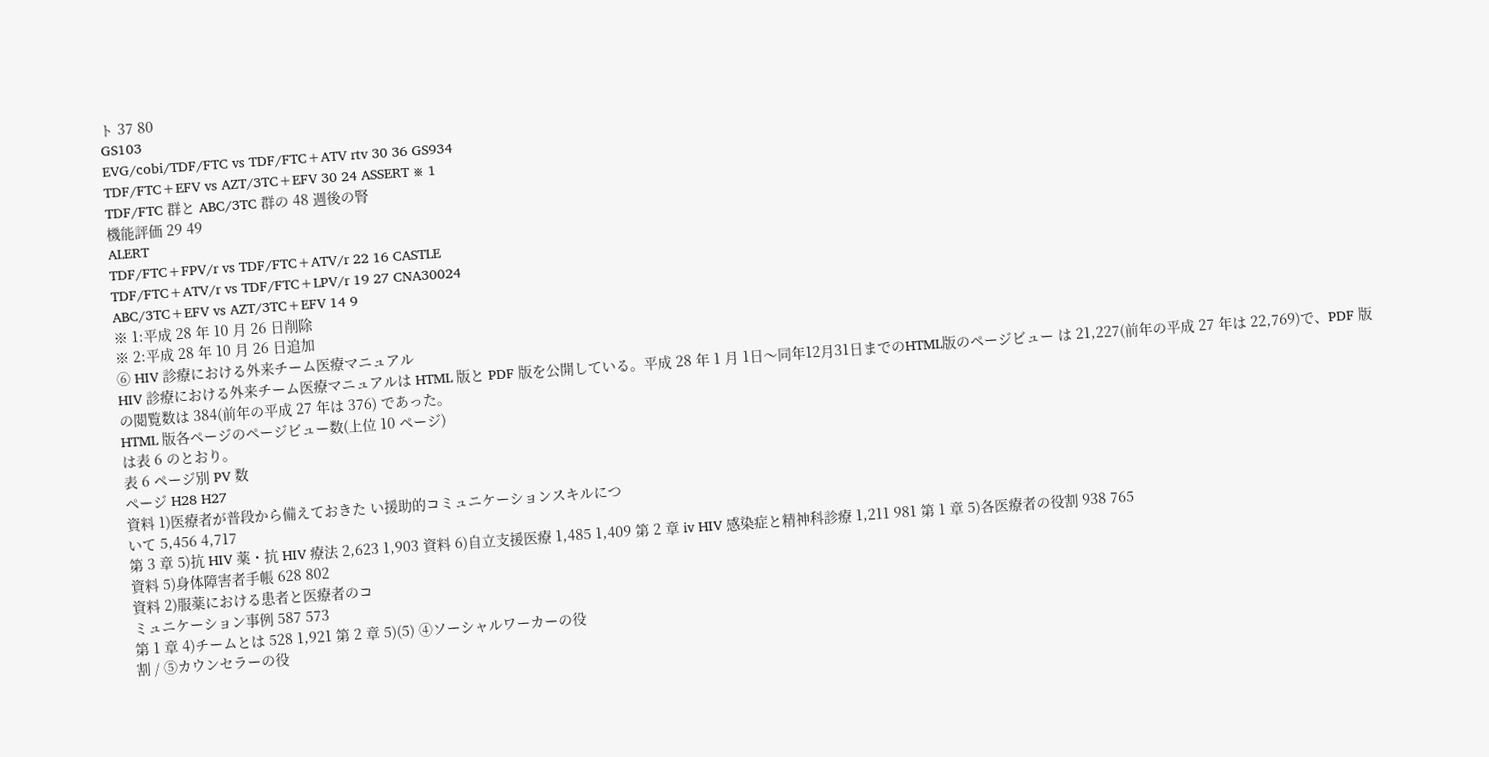ト 37 80
GS103
EVG/cobi/TDF/FTC vs TDF/FTC+ATV rtv 30 36 GS934
TDF/FTC+EFV vs AZT/3TC+EFV 30 24 ASSERT ※ 1
TDF/FTC 群と ABC/3TC 群の 48 週後の腎
機能評価 29 49
ALERT
TDF/FTC+FPV/r vs TDF/FTC+ATV/r 22 16 CASTLE
TDF/FTC+ATV/r vs TDF/FTC+LPV/r 19 27 CNA30024
ABC/3TC+EFV vs AZT/3TC+EFV 14 9
※ 1:平成 28 年 10 月 26 日削除
※ 2:平成 28 年 10 月 26 日追加
⑥ HIV 診療における外来チーム医療マニュアル
HIV 診療における外来チーム医療マニュアルは HTML 版と PDF 版を公開している。平成 28 年 1 月 1日〜同年12月31日までのHTML版のページビュー は 21,227(前年の平成 27 年は 22,769)で、PDF 版 の閲覧数は 384(前年の平成 27 年は 376) であった。
HTML 版各ページのページビュー数(上位 10 ページ)
は表 6 のとおり。
表 6 ページ別 PV 数
ページ H28 H27
資料 1)医療者が普段から備えておきた い援助的コミュニケーションスキルにつ
いて 5,456 4,717
第 3 章 5)抗 HIV 薬・抗 HIV 療法 2,623 1,903 資料 6)自立支援医療 1,485 1,409 第 2 章 iv HIV 感染症と精神科診療 1,211 981 第 1 章 5)各医療者の役割 938 765
資料 5)身体障害者手帳 628 802
資料 2)服薬における患者と医療者のコ
ミュニケーション事例 587 573
第 1 章 4)チームとは 528 1,921 第 2 章 5)(5) ④ソーシャルワーカーの役
割 / ⑤カウンセラーの役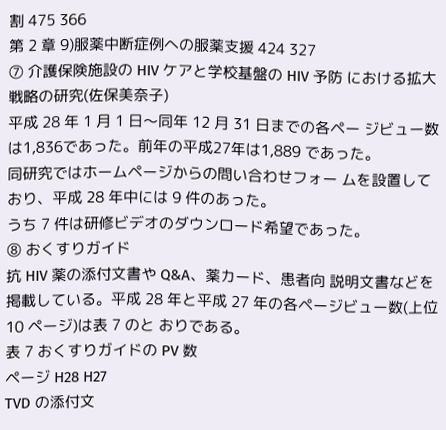割 475 366
第 2 章 9)服薬中断症例への服薬支援 424 327
⑦ 介護保険施設の HIV ケアと学校基盤の HIV 予防 における拡大戦略の研究(佐保美奈子)
平成 28 年 1 月 1 日〜同年 12 月 31 日までの各ペー ジビュー数は1,836であった。前年の平成27年は1,889 であった。
同研究ではホームページからの問い合わせフォー ムを設置しており、平成 28 年中には 9 件のあった。
うち 7 件は研修ビデオのダウンロード希望であった。
⑧ おくすりガイド
抗 HIV 薬の添付文書や Q&A、薬カード、患者向 説明文書などを掲載している。平成 28 年と平成 27 年の各ページビュー数(上位 10 ページ)は表 7 のと おりである。
表 7 おくすりガイドの PV 数
ページ H28 H27
TVD の添付文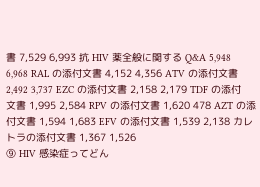書 7,529 6,993 抗 HIV 薬全般に関する Q&A 5,948 6,968 RAL の添付文書 4,152 4,356 ATV の添付文書 2,492 3,737 EZC の添付文書 2,158 2,179 TDF の添付文書 1,995 2,584 RPV の添付文書 1,620 478 AZT の添付文書 1,594 1,683 EFV の添付文書 1,539 2,138 カレトラの添付文書 1,367 1,526
⑨ HIV 感染症ってどん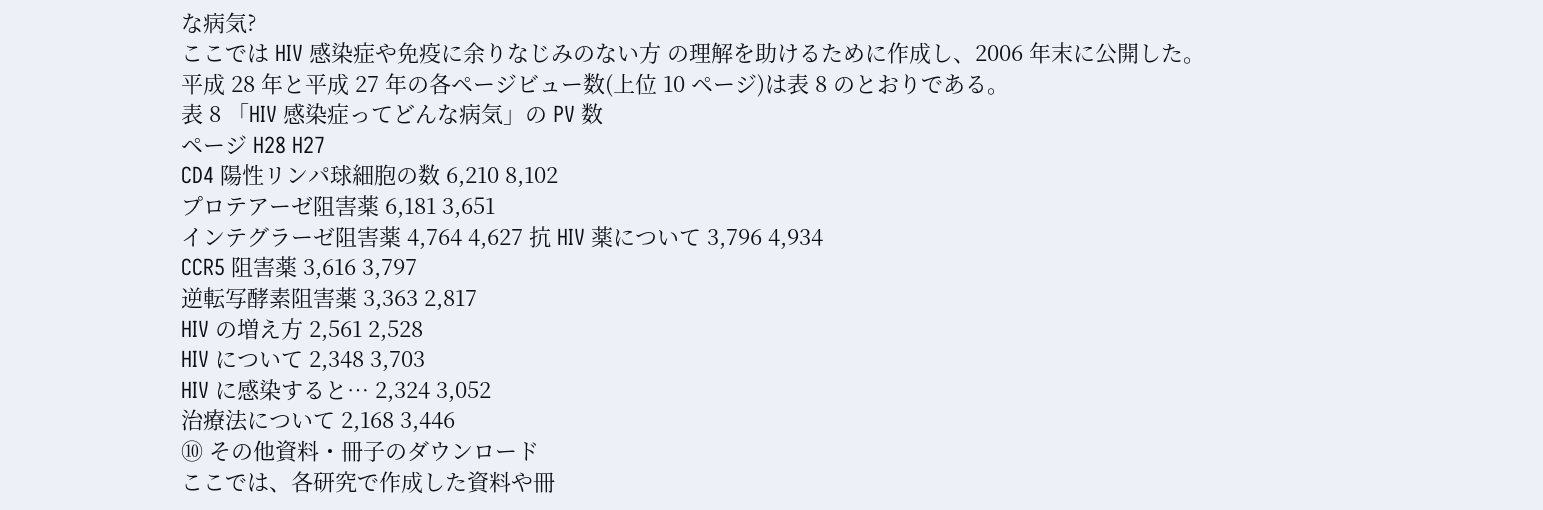な病気?
ここでは HIV 感染症や免疫に余りなじみのない方 の理解を助けるために作成し、2006 年末に公開した。
平成 28 年と平成 27 年の各ページビュー数(上位 10 ページ)は表 8 のとおりである。
表 8 「HIV 感染症ってどんな病気」の PV 数
ページ H28 H27
CD4 陽性リンパ球細胞の数 6,210 8,102
プロテアーゼ阻害薬 6,181 3,651
インテグラーゼ阻害薬 4,764 4,627 抗 HIV 薬について 3,796 4,934
CCR5 阻害薬 3,616 3,797
逆転写酵素阻害薬 3,363 2,817
HIV の増え方 2,561 2,528
HIV について 2,348 3,703
HIV に感染すると… 2,324 3,052
治療法について 2,168 3,446
⑩ その他資料・冊子のダウンロード
ここでは、各研究で作成した資料や冊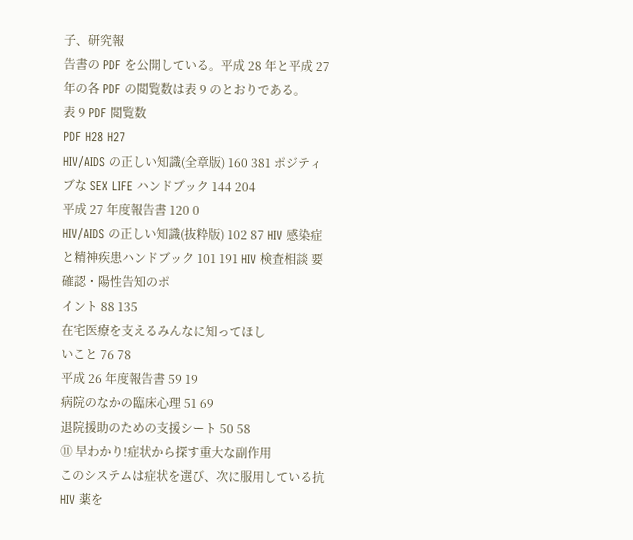子、研究報
告書の PDF を公開している。平成 28 年と平成 27 年の各 PDF の閲覧数は表 9 のとおりである。
表 9 PDF 閲覧数
PDF H28 H27
HIV/AIDS の正しい知識(全章版) 160 381 ポジティブな SEX LIFE ハンドブック 144 204
平成 27 年度報告書 120 0
HIV/AIDS の正しい知識(抜粋版) 102 87 HIV 感染症と精神疾患ハンドブック 101 191 HIV 検査相談 要確認・陽性告知のポ
イント 88 135
在宅医療を支えるみんなに知ってほし
いこと 76 78
平成 26 年度報告書 59 19
病院のなかの臨床心理 51 69
退院援助のための支援シート 50 58
⑪ 早わかり!症状から探す重大な副作用
このシステムは症状を選び、次に服用している抗 HIV 薬を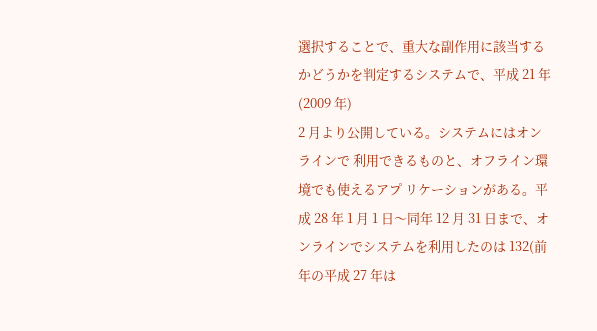選択することで、重大な副作用に該当する かどうかを判定するシステムで、平成 21 年(2009 年)
2 月より公開している。システムにはオンラインで 利用できるものと、オフライン環境でも使えるアプ リケーションがある。平成 28 年 1 月 1 日〜同年 12 月 31 日まで、オンラインでシステムを利用したのは 132(前年の平成 27 年は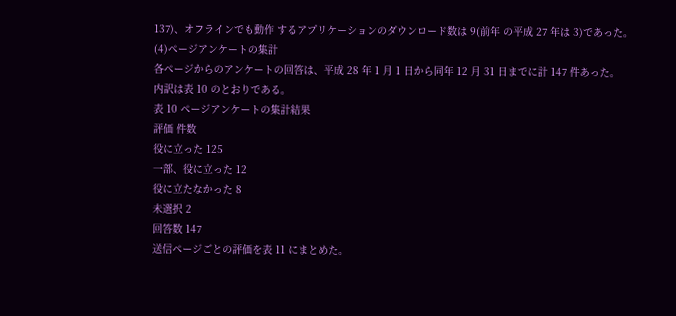137)、オフラインでも動作 するアプリケーションのダウンロード数は 9(前年 の平成 27 年は 3)であった。
(4)ページアンケートの集計
各ページからのアンケートの回答は、平成 28 年 1 月 1 日から同年 12 月 31 日までに計 147 件あった。
内訳は表 10 のとおりである。
表 10 ページアンケートの集計結果
評価 件数
役に立った 125
一部、役に立った 12
役に立たなかった 8
未選択 2
回答数 147
送信ページごとの評価を表 11 にまとめた。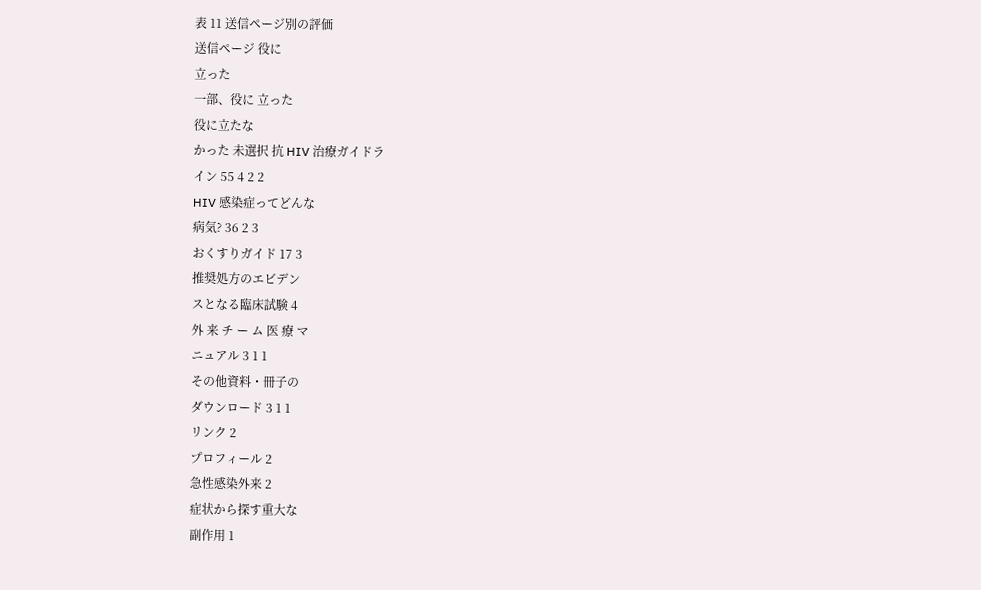表 11 送信ページ別の評価
送信ページ 役に
立った
一部、役に 立った
役に立たな
かった 未選択 抗 HIV 治療ガイドラ
イン 55 4 2 2
HIV 感染症ってどんな
病気? 36 2 3
おくすりガイド 17 3
推奨処方のエビデン
スとなる臨床試験 4
外 来 チ ー ム 医 療 マ
ニュアル 3 1 1
その他資料・冊子の
ダウンロード 3 1 1
リンク 2
プロフィール 2
急性感染外来 2
症状から探す重大な
副作用 1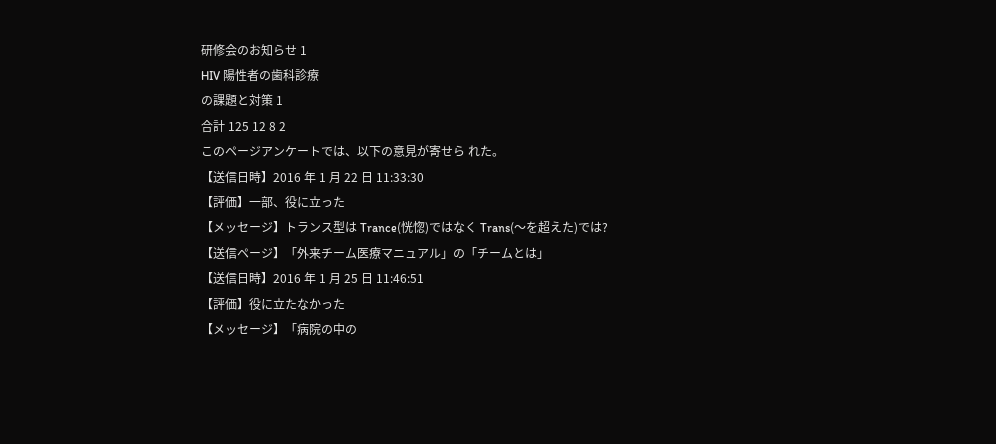研修会のお知らせ 1
HIV 陽性者の歯科診療
の課題と対策 1
合計 125 12 8 2
このページアンケートでは、以下の意見が寄せら れた。
【送信日時】2016 年 1 月 22 日 11:33:30
【評価】一部、役に立った
【メッセージ】トランス型は Trance(恍惚)ではなく Trans(〜を超えた)では?
【送信ページ】「外来チーム医療マニュアル」の「チームとは」
【送信日時】2016 年 1 月 25 日 11:46:51
【評価】役に立たなかった
【メッセージ】「病院の中の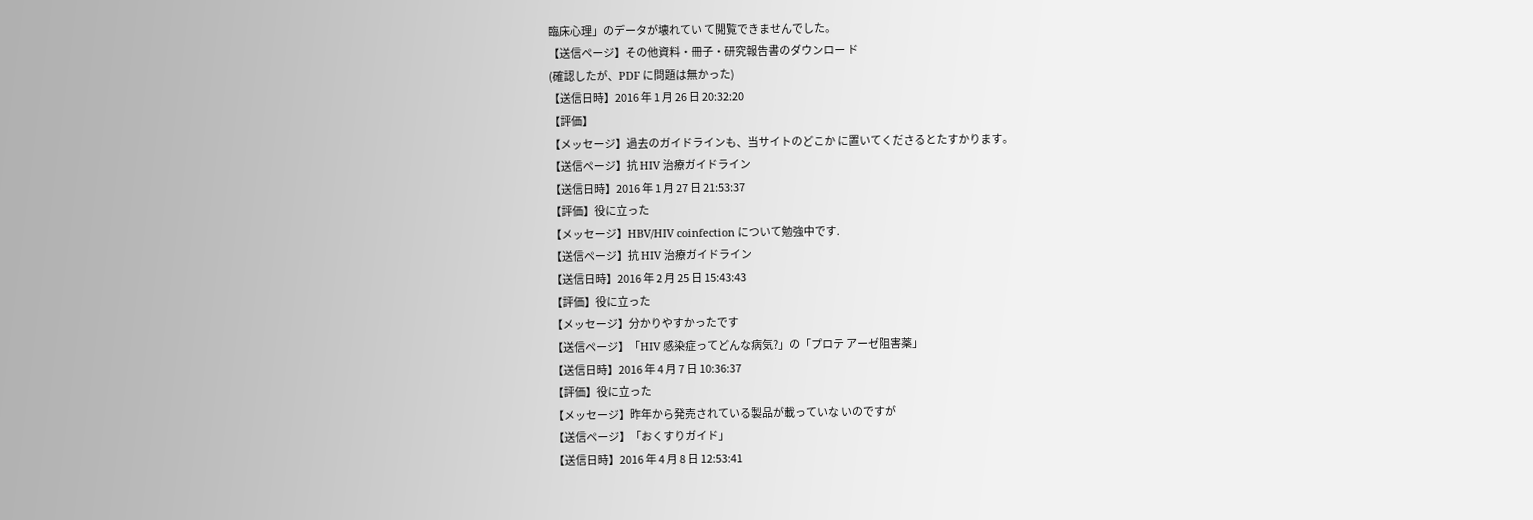臨床心理」のデータが壊れてい て閲覧できませんでした。
【送信ページ】その他資料・冊子・研究報告書のダウンロー ド
(確認したが、PDF に問題は無かった)
【送信日時】2016 年 1 月 26 日 20:32:20
【評価】
【メッセージ】過去のガイドラインも、当サイトのどこか に置いてくださるとたすかります。
【送信ページ】抗 HIV 治療ガイドライン
【送信日時】2016 年 1 月 27 日 21:53:37
【評価】役に立った
【メッセージ】HBV/HIV coinfection について勉強中です.
【送信ページ】抗 HIV 治療ガイドライン
【送信日時】2016 年 2 月 25 日 15:43:43
【評価】役に立った
【メッセージ】分かりやすかったです
【送信ページ】「HIV 感染症ってどんな病気?」の「プロテ アーゼ阻害薬」
【送信日時】2016 年 4 月 7 日 10:36:37
【評価】役に立った
【メッセージ】昨年から発売されている製品が載っていな いのですが
【送信ページ】「おくすりガイド」
【送信日時】2016 年 4 月 8 日 12:53:41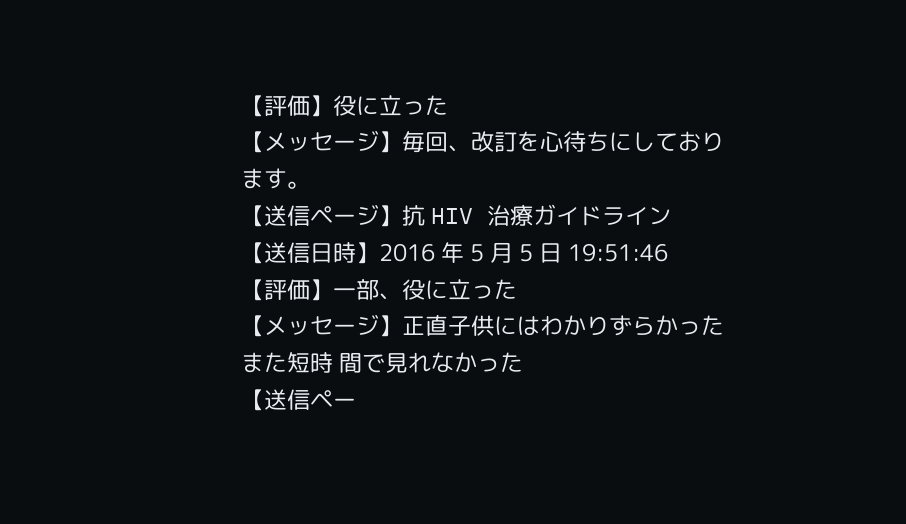【評価】役に立った
【メッセージ】毎回、改訂を心待ちにしております。
【送信ページ】抗 HIV 治療ガイドライン
【送信日時】2016 年 5 月 5 日 19:51:46
【評価】一部、役に立った
【メッセージ】正直子供にはわかりずらかった また短時 間で見れなかった
【送信ペー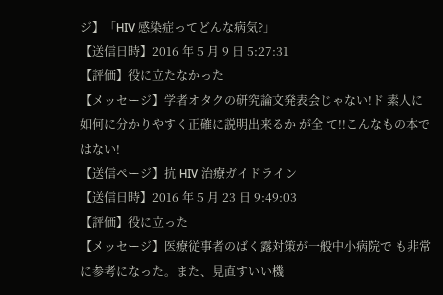ジ】「HIV 感染症ってどんな病気?」
【送信日時】2016 年 5 月 9 日 5:27:31
【評価】役に立たなかった
【メッセージ】学者オタクの研究論文発表会じゃない!ド 素人に如何に分かりやすく正確に説明出来るか が全 て!!こんなもの本ではない!
【送信ページ】抗 HIV 治療ガイドライン
【送信日時】2016 年 5 月 23 日 9:49:03
【評価】役に立った
【メッセージ】医療従事者のばく露対策が一般中小病院で も非常に参考になった。また、見直すいい機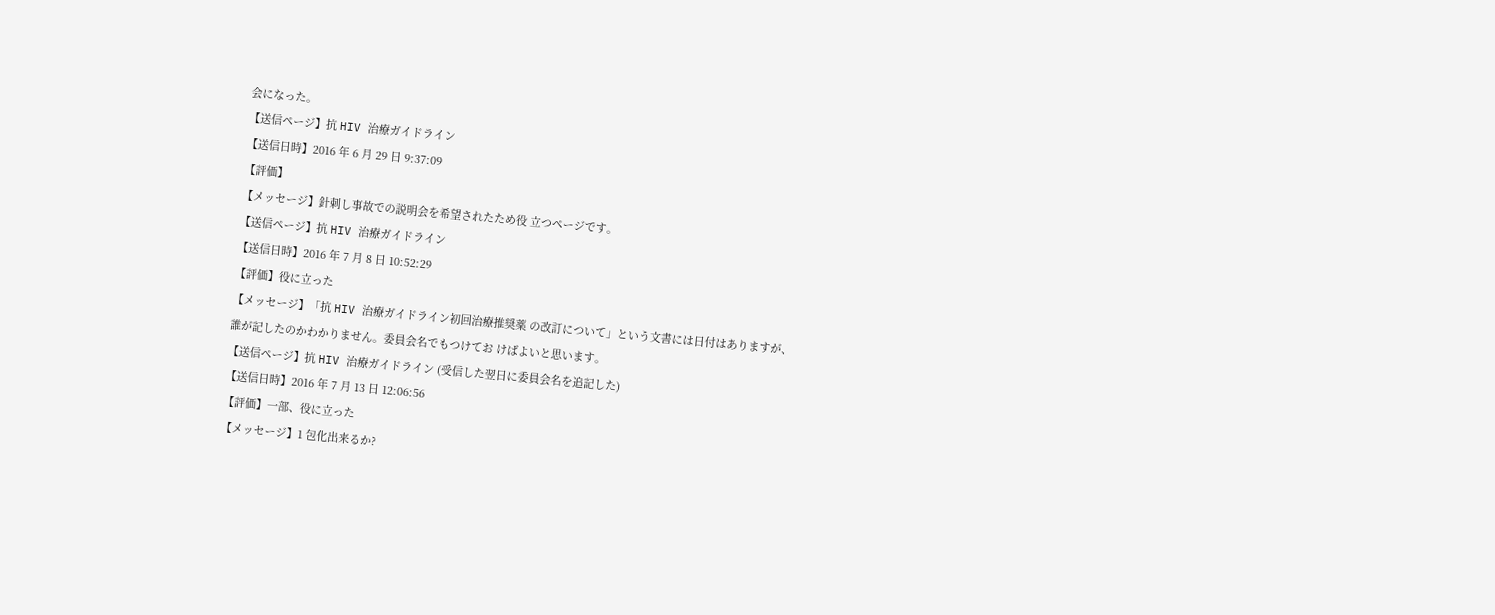会になった。
【送信ページ】抗 HIV 治療ガイドライン
【送信日時】2016 年 6 月 29 日 9:37:09
【評価】
【メッセージ】針刺し事故での説明会を希望されたため役 立つページです。
【送信ページ】抗 HIV 治療ガイドライン
【送信日時】2016 年 7 月 8 日 10:52:29
【評価】役に立った
【メッセージ】「抗 HIV 治療ガイドライン初回治療推奨薬 の改訂について」という文書には日付はありますが、
誰が記したのかわかりません。委員会名でもつけてお けばよいと思います。
【送信ページ】抗 HIV 治療ガイドライン (受信した翌日に委員会名を追記した)
【送信日時】2016 年 7 月 13 日 12:06:56
【評価】一部、役に立った
【メッセージ】1 包化出来るか?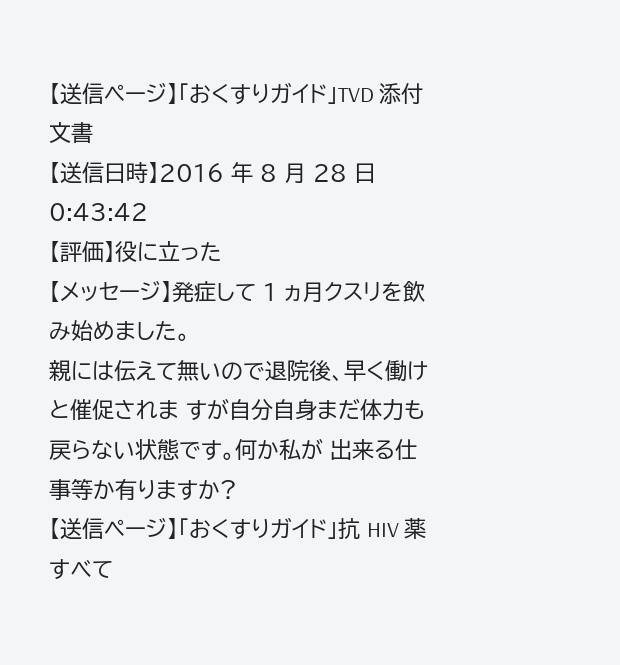【送信ページ】「おくすりガイド」TVD 添付文書
【送信日時】2016 年 8 月 28 日 0:43:42
【評価】役に立った
【メッセージ】発症して 1 ヵ月クスリを飲み始めました。
親には伝えて無いので退院後、早く働けと催促されま すが自分自身まだ体力も戻らない状態です。何か私が 出来る仕事等か有りますか?
【送信ページ】「おくすりガイド」抗 HIV 薬すべて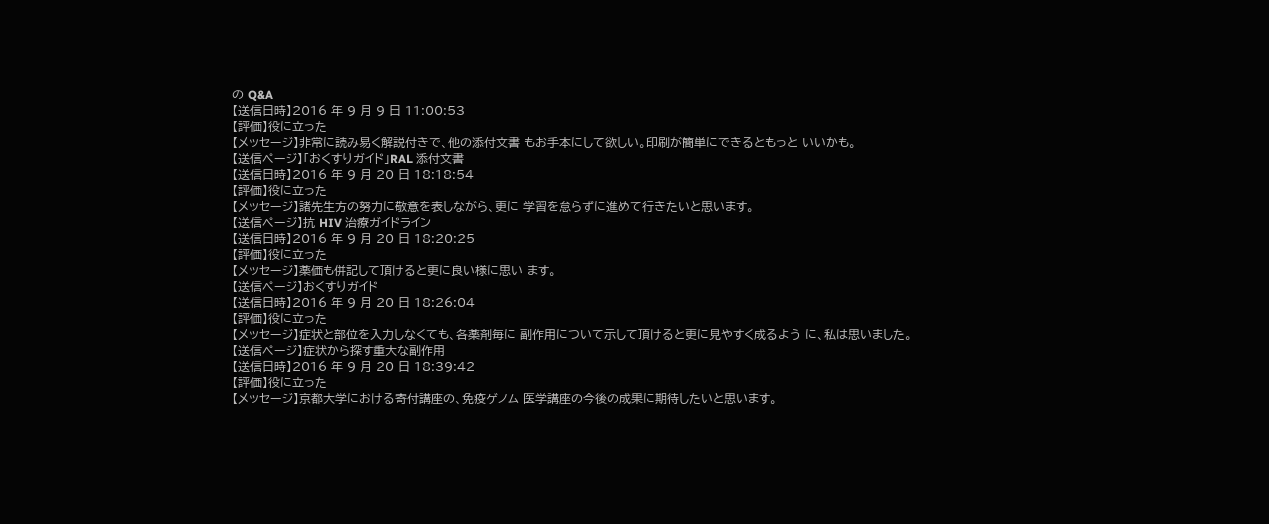の Q&A
【送信日時】2016 年 9 月 9 日 11:00:53
【評価】役に立った
【メッセージ】非常に読み易く解説付きで、他の添付文書 もお手本にして欲しい。印刷が簡単にできるともっと いいかも。
【送信ページ】「おくすりガイド」RAL 添付文書
【送信日時】2016 年 9 月 20 日 18:18:54
【評価】役に立った
【メッセージ】諸先生方の努力に敬意を表しながら、更に 学習を怠らずに進めて行きたいと思います。
【送信ページ】抗 HIV 治療ガイドライン
【送信日時】2016 年 9 月 20 日 18:20:25
【評価】役に立った
【メッセージ】薬価も併記して頂けると更に良い様に思い ます。
【送信ページ】おくすりガイド
【送信日時】2016 年 9 月 20 日 18:26:04
【評価】役に立った
【メッセージ】症状と部位を入力しなくても、各薬剤毎に 副作用について示して頂けると更に見やすく成るよう に、私は思いました。
【送信ページ】症状から探す重大な副作用
【送信日時】2016 年 9 月 20 日 18:39:42
【評価】役に立った
【メッセージ】京都大学における寄付講座の、免疫ゲノム 医学講座の今後の成果に期待したいと思います。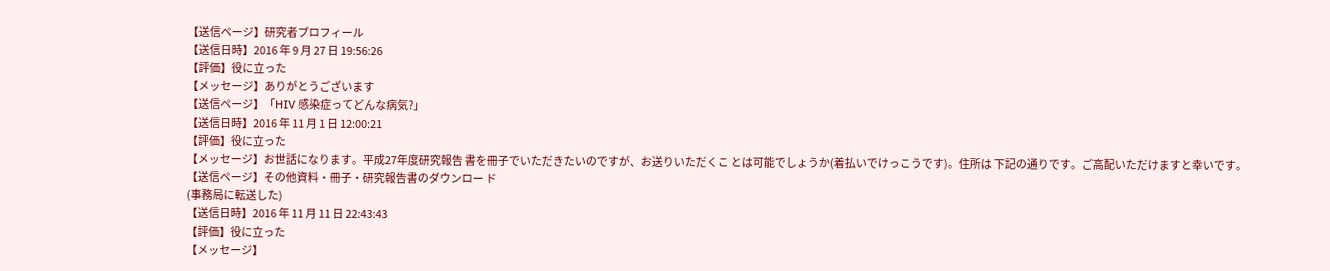【送信ページ】研究者プロフィール
【送信日時】2016 年 9 月 27 日 19:56:26
【評価】役に立った
【メッセージ】ありがとうございます
【送信ページ】「HIV 感染症ってどんな病気?」
【送信日時】2016 年 11 月 1 日 12:00:21
【評価】役に立った
【メッセージ】お世話になります。平成27年度研究報告 書を冊子でいただきたいのですが、お送りいただくこ とは可能でしょうか(着払いでけっこうです)。住所は 下記の通りです。ご高配いただけますと幸いです。
【送信ページ】その他資料・冊子・研究報告書のダウンロー ド
(事務局に転送した)
【送信日時】2016 年 11 月 11 日 22:43:43
【評価】役に立った
【メッセージ】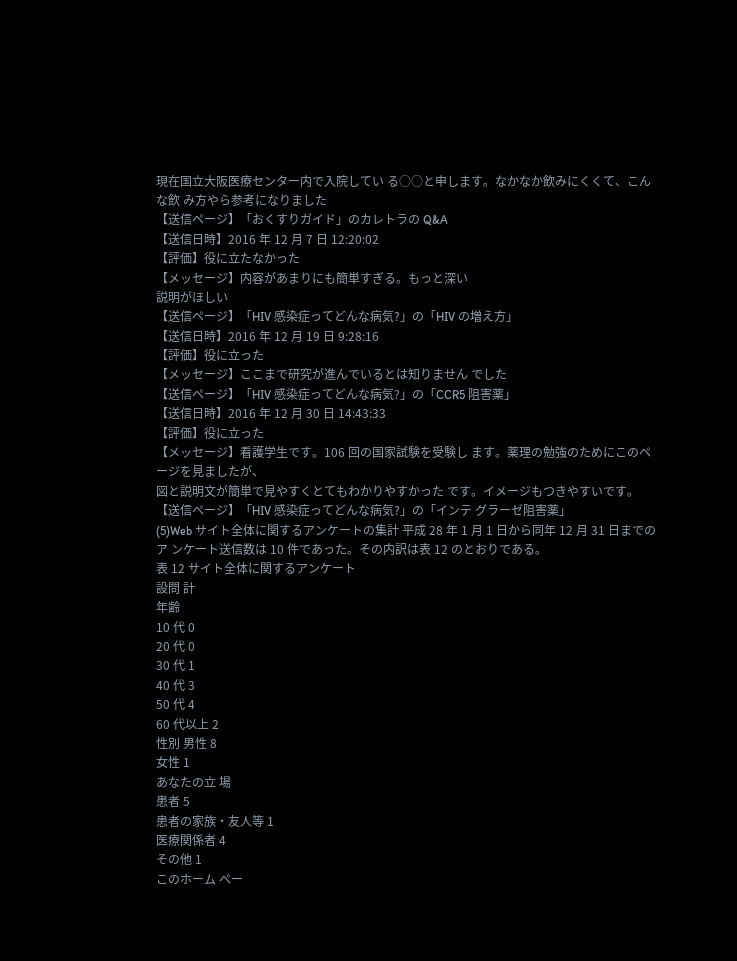現在国立大阪医療センター内で入院してい る○○と申します。なかなか飲みにくくて、こんな飲 み方やら参考になりました
【送信ページ】「おくすりガイド」のカレトラの Q&A
【送信日時】2016 年 12 月 7 日 12:20:02
【評価】役に立たなかった
【メッセージ】内容があまりにも簡単すぎる。もっと深い
説明がほしい
【送信ページ】「HIV 感染症ってどんな病気?」の「HIV の増え方」
【送信日時】2016 年 12 月 19 日 9:28:16
【評価】役に立った
【メッセージ】ここまで研究が進んでいるとは知りません でした
【送信ページ】「HIV 感染症ってどんな病気?」の「CCR5 阻害薬」
【送信日時】2016 年 12 月 30 日 14:43:33
【評価】役に立った
【メッセージ】看護学生です。106 回の国家試験を受験し ます。薬理の勉強のためにこのページを見ましたが、
図と説明文が簡単で見やすくとてもわかりやすかった です。イメージもつきやすいです。
【送信ページ】「HIV 感染症ってどんな病気?」の「インテ グラーゼ阻害薬」
(5)Web サイト全体に関するアンケートの集計 平成 28 年 1 月 1 日から同年 12 月 31 日までのア ンケート送信数は 10 件であった。その内訳は表 12 のとおりである。
表 12 サイト全体に関するアンケート
設問 計
年齢
10 代 0
20 代 0
30 代 1
40 代 3
50 代 4
60 代以上 2
性別 男性 8
女性 1
あなたの立 場
患者 5
患者の家族・友人等 1
医療関係者 4
その他 1
このホーム ペー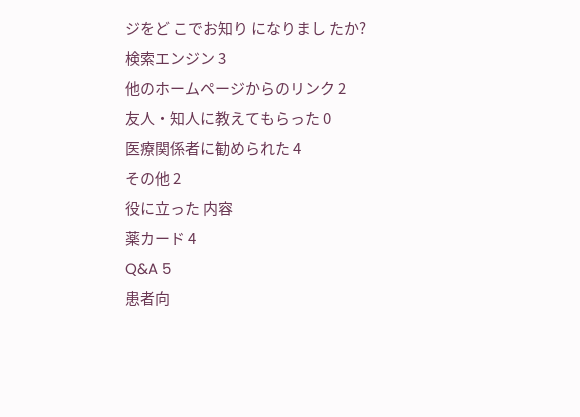ジをど こでお知り になりまし たか?
検索エンジン 3
他のホームページからのリンク 2
友人・知人に教えてもらった 0
医療関係者に勧められた 4
その他 2
役に立った 内容
薬カード 4
Q&A 5
患者向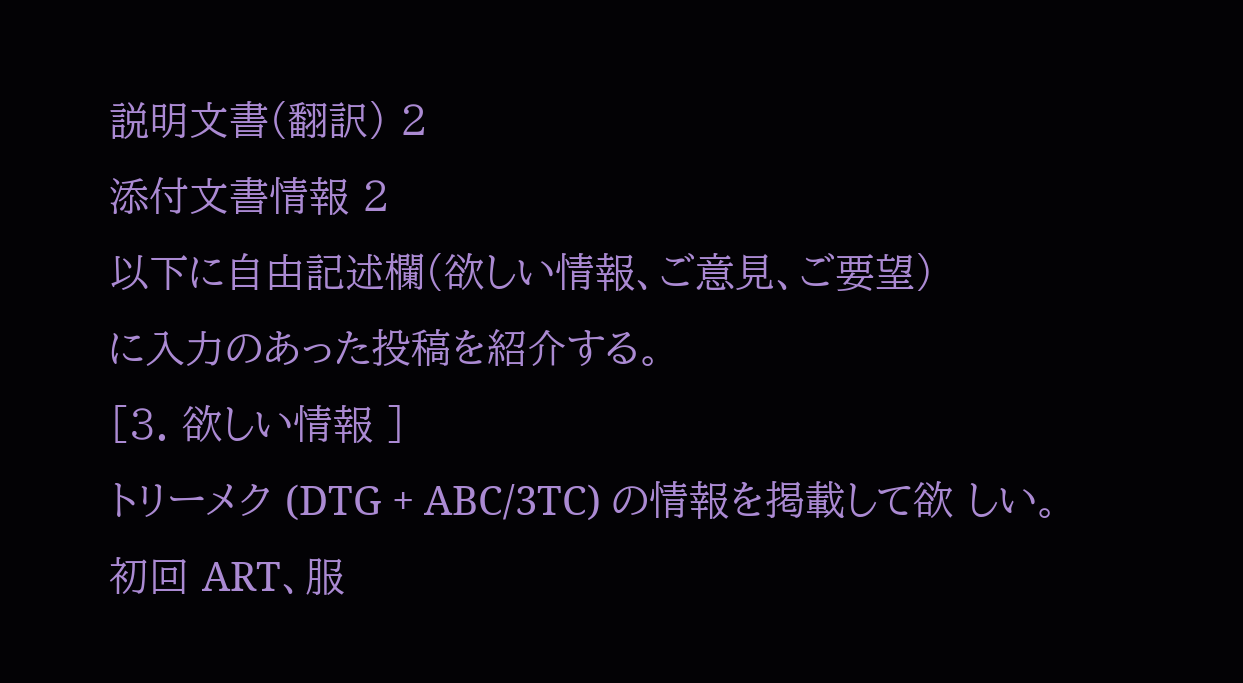説明文書(翻訳) 2
添付文書情報 2
以下に自由記述欄(欲しい情報、ご意見、ご要望)
に入力のあった投稿を紹介する。
[3. 欲しい情報 ]
トリーメク (DTG + ABC/3TC) の情報を掲載して欲 しい。
初回 ART、服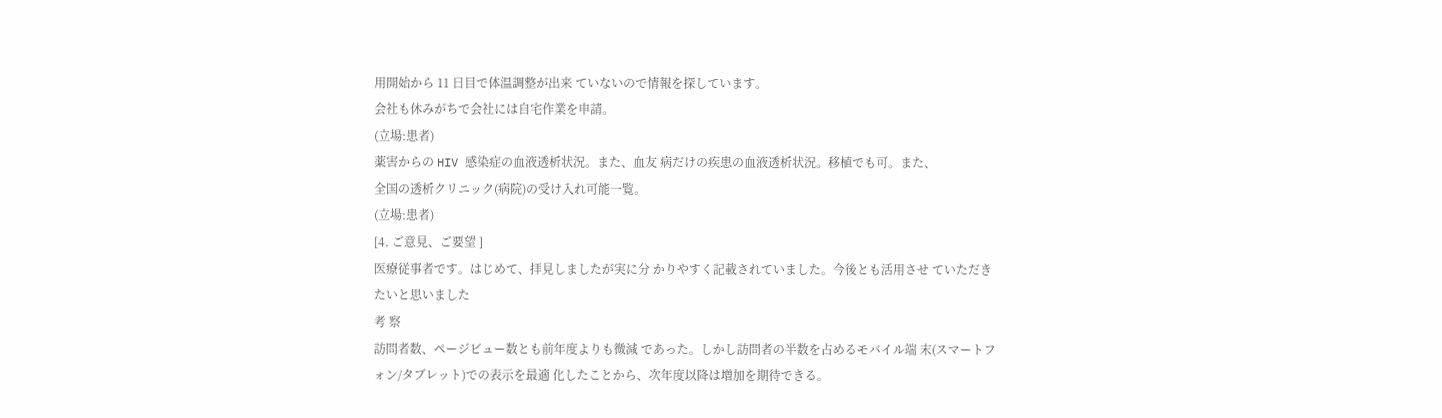用開始から 11 日目で体温調整が出来 ていないので情報を探しています。
会社も休みがちで会社には自宅作業を申請。
(立場:患者)
薬害からの HIV 感染症の血液透析状況。また、血友 病だけの疾患の血液透析状況。移植でも可。また、
全国の透析クリニック(病院)の受け入れ可能一覧。
(立場:患者)
[4. ご意見、ご要望 ]
医療従事者です。はじめて、拝見しましたが実に分 かりやすく記載されていました。今後とも活用させ ていただきたいと思いました
考 察
訪問者数、ページビュー数とも前年度よりも微減 であった。しかし訪問者の半数を占めるモバイル端 末(スマートフォン/タブレット)での表示を最適 化したことから、次年度以降は増加を期待できる。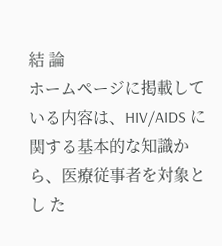結 論
ホームページに掲載している内容は、HIV/AIDS に関する基本的な知識から、医療従事者を対象とし た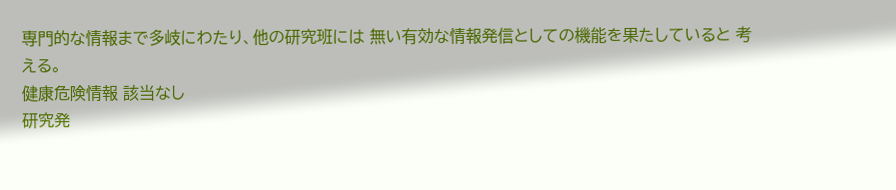専門的な情報まで多岐にわたり、他の研究班には 無い有効な情報発信としての機能を果たしていると 考える。
健康危険情報 該当なし
研究発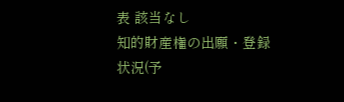表 該当なし
知的財産権の出願・登録状況(予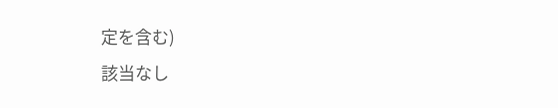定を含む)
該当なし